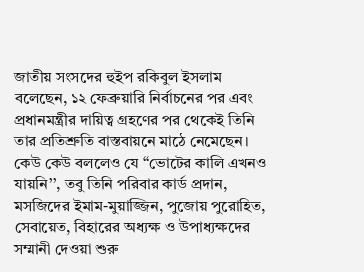জাতীয় সংসদের হুইপ রকিবুল ইসলাম বলেছেন, ১২ ফেব্রুয়ারি নির্বাচনের পর এবং প্রধানমন্ত্রীর দায়িত্ব গ্রহণের পর থেকেই তিনি তার প্রতিশ্রুতি বাস্তবায়নে মাঠে নেমেছেন। কেউ কেউ বললেও যে ‘‘ভোটের কালি এখনও যায়নি’’, তবু তিনি পরিবার কার্ড প্রদান, মসজিদের ইমাম-মুয়াজ্জিন, পুজোয় পুরোহিত, সেবায়েত, বিহারের অধ্যক্ষ ও উপাধ্যক্ষদের সম্মানী দেওয়া শুরু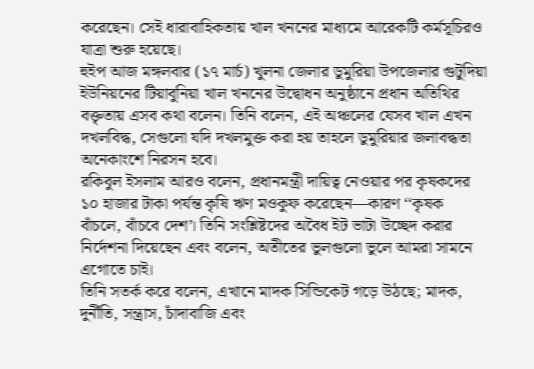করেছেন। সেই ধারাবাহিকতায় খাল খননের মাধ্যমে আরেকটি কর্মসূচিরও যাত্রা শুরু হয়েছে।
হুইপ আজ মঙ্গলবার (১৭ মার্চ) খুলনা জেলার ডুমুরিয়া উপজেলার গুটুদিয়া ইউনিয়নের টিয়াবুনিয়া খাল খননের উদ্বোধন অনুষ্ঠানে প্রধান অতিথির বক্তৃতায় এসব কথা বলেন। তিনি বলেন, এই অঞ্চলের যেসব খাল এখন দখলবিদ্ধ, সেগুলো যদি দখলমুক্ত করা হয় তাহলে ডুমুরিয়ার জলাবদ্ধতা অনেকাংশে নিরসন হবে।
রকিবুল ইসলাম আরও বলেন, প্রধানমন্ত্রী দায়িত্ব নেওয়ার পর কৃষকদের ১০ হাজার টাকা পর্যন্ত কৃষি ঋণ মওকুফ করেছেন—কারণ ‘‘কৃষক বাঁচলে, বাঁচবে দেশ’। তিনি সংশ্লিষ্টদের অবৈধ ইট ভাটা উচ্ছেদ করার নির্দেশনা দিয়েছেন এবং বলেন, অতীতের ভুলগুলো ভুলে আমরা সামনে এগোতে চাই।
তিনি সতর্ক করে বলেন, এখানে মাদক সিন্ডিকেট গড়ে উঠছে; মাদক, দুর্নীতি, সন্ত্রাস, চাঁদাবাজি এবং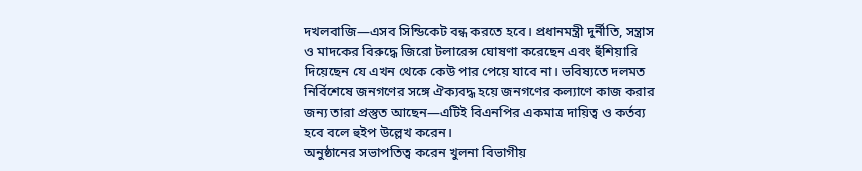দখলবাজি—এসব সিন্ডিকেট বন্ধ করতে হবে। প্রধানমন্ত্রী দুর্নীতি, সন্ত্রাস ও মাদকের বিরুদ্ধে জিরো টলারেন্স ঘোষণা করেছেন এবং হুঁশিয়ারি দিয়েছেন যে এখন থেকে কেউ পার পেয়ে যাবে না। ভবিষ্যতে দলমত নির্বিশেষে জনগণের সঙ্গে ঐক্যবদ্ধ হয়ে জনগণের কল্যাণে কাজ করার জন্য তারা প্রস্তুত আছেন—এটিই বিএনপির একমাত্র দায়িত্ব ও কর্তব্য হবে বলে হুইপ উল্লেখ করেন।
অনুষ্ঠানের সভাপতিত্ব করেন খুলনা বিভাগীয়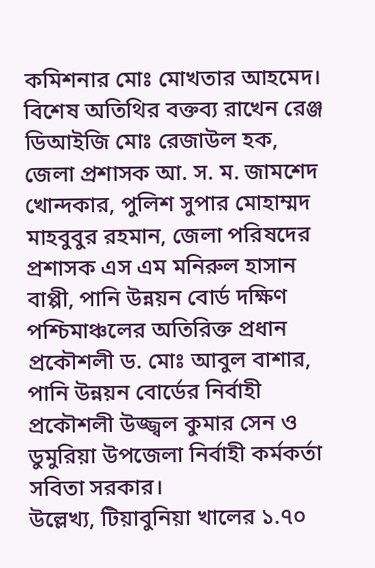কমিশনার মোঃ মোখতার আহমেদ। বিশেষ অতিথির বক্তব্য রাখেন রেঞ্জ ডিআইজি মোঃ রেজাউল হক, জেলা প্রশাসক আ. স. ম. জামশেদ খোন্দকার, পুলিশ সুপার মোহাম্মদ মাহবুবুর রহমান, জেলা পরিষদের প্রশাসক এস এম মনিরুল হাসান বাপ্পী, পানি উন্নয়ন বোর্ড দক্ষিণ পশ্চিমাঞ্চলের অতিরিক্ত প্রধান প্রকৌশলী ড. মোঃ আবুল বাশার, পানি উন্নয়ন বোর্ডের নির্বাহী প্রকৌশলী উজ্জ্বল কুমার সেন ও ডুমুরিয়া উপজেলা নির্বাহী কর্মকর্তা সবিতা সরকার।
উল্লেখ্য, টিয়াবুনিয়া খালের ১.৭০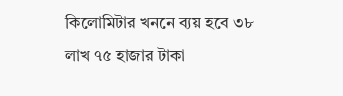কিলোমিটার খননে ব্যয় হবে ৩৮ লাখ ৭৫ হাজার টাকা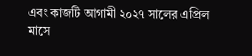এবং কাজটি আগামী ২০২৭ সালের এপ্রিল মাসে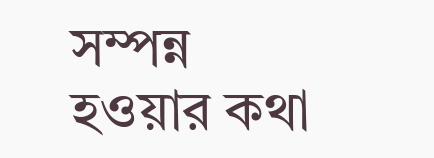সম্পন্ন হওয়ার কথা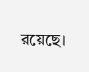রয়েছে।